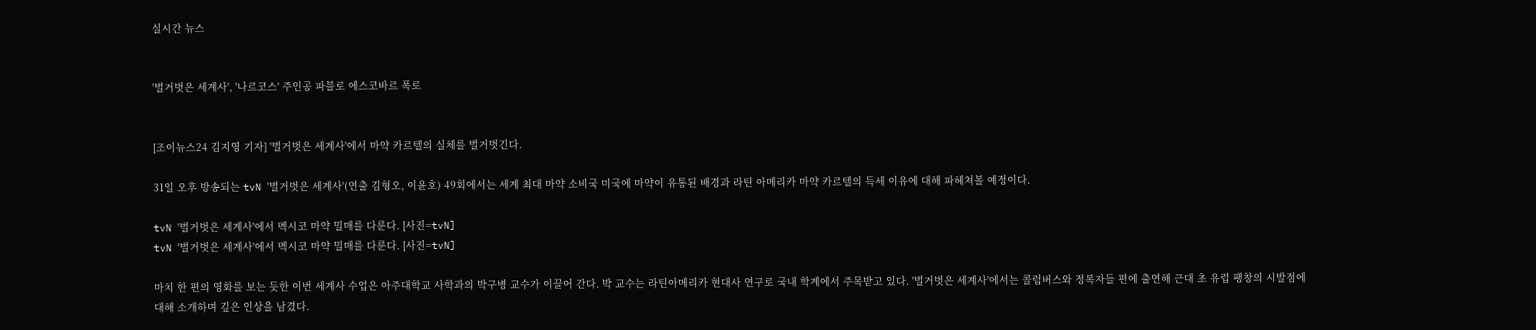실시간 뉴스


'벌거벗은 세계사', '나르코스' 주인공 파블로 에스코바르 폭로


[조이뉴스24 김지영 기자] '벌거벗은 세계사'에서 마약 카르텔의 실체를 벌거벗긴다.

31일 오후 방송되는 tvN '벌거벗은 세계사'(연출 김형오, 이윤호) 49회에서는 세계 최대 마약 소비국 미국에 마약이 유통된 배경과 라틴 아메리카 마약 카르텔의 득세 이유에 대해 파헤쳐볼 예정이다.

tvN '벌거벗은 세계사'에서 멕시코 마약 밀매를 다룬다. [사진=tvN]
tvN '벌거벗은 세계사'에서 멕시코 마약 밀매를 다룬다. [사진=tvN]

마치 한 편의 영화를 보는 듯한 이번 세계사 수업은 아주대학교 사학과의 박구병 교수가 이끌어 간다. 박 교수는 라틴아메리카 현대사 연구로 국내 학계에서 주목받고 있다. '벌거벗은 세계사'에서는 콜럼버스와 정복자들 편에 출연해 근대 초 유럽 팽창의 시발점에 대해 소개하며 깊은 인상을 남겼다.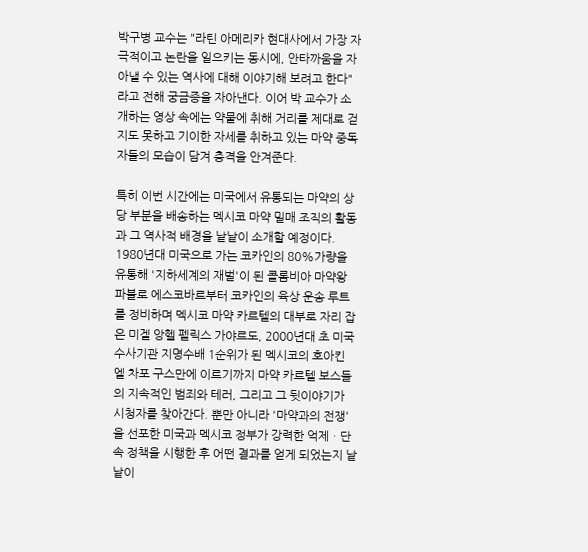박구병 교수는 "라틴 아메리카 현대사에서 가장 자극적이고 논란을 일으키는 동시에, 안타까움을 자아낼 수 있는 역사에 대해 이야기해 보려고 한다"라고 전해 궁금증을 자아낸다. 이어 박 교수가 소개하는 영상 속에는 약물에 취해 거리를 제대로 걷지도 못하고 기이한 자세를 취하고 있는 마약 중독자들의 모습이 담겨 충격을 안겨준다.

특히 이번 시간에는 미국에서 유통되는 마약의 상당 부분을 배송하는 멕시코 마약 밀매 조직의 활동과 그 역사적 배경을 낱낱이 소개할 예정이다. 1980년대 미국으로 가는 코카인의 80%가량을 유통해 '지하세계의 재벌'이 된 콜롬비아 마약왕 파블로 에스코바르부터 코카인의 육상 운송 루트를 정비하며 멕시코 마약 카르텔의 대부로 자리 잡은 미겔 앙헬 펠릭스 가야르도, 2000년대 초 미국 수사기관 지명수배 1순위가 된 멕시코의 호아킨 엘 차포 구스만에 이르기까지 마약 카르텔 보스들의 지속적인 범죄와 테러, 그리고 그 뒷이야기가 시청자를 찾아간다. 뿐만 아니라 '마약과의 전쟁'을 선포한 미국과 멕시코 정부가 강력한 억제ㆍ단속 정책을 시행한 후 어떤 결과를 얻게 되었는지 낱낱이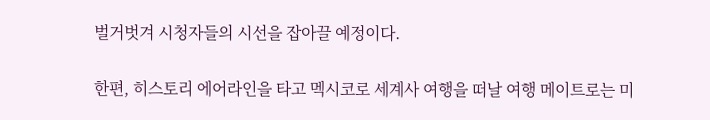벌거벗겨 시청자들의 시선을 잡아끌 예정이다.

한편, 히스토리 에어라인을 타고 멕시코로 세계사 여행을 떠날 여행 메이트로는 미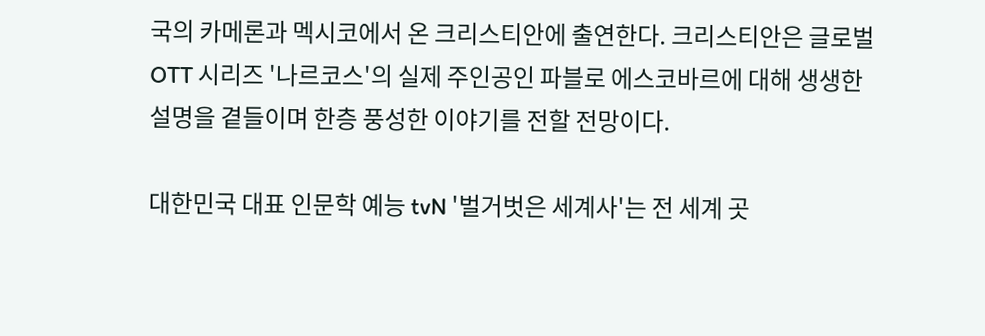국의 카메론과 멕시코에서 온 크리스티안에 출연한다. 크리스티안은 글로벌 OTT 시리즈 '나르코스'의 실제 주인공인 파블로 에스코바르에 대해 생생한 설명을 곁들이며 한층 풍성한 이야기를 전할 전망이다.

대한민국 대표 인문학 예능 tvN '벌거벗은 세계사'는 전 세계 곳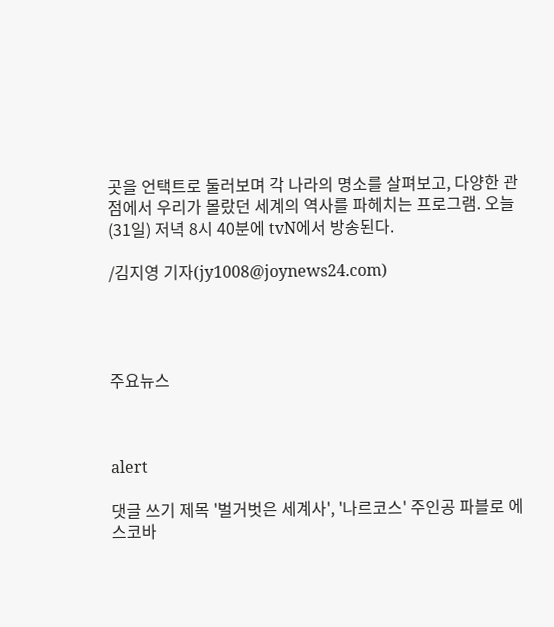곳을 언택트로 둘러보며 각 나라의 명소를 살펴보고, 다양한 관점에서 우리가 몰랐던 세계의 역사를 파헤치는 프로그램. 오늘(31일) 저녁 8시 40분에 tvN에서 방송된다.

/김지영 기자(jy1008@joynews24.com)




주요뉴스



alert

댓글 쓰기 제목 '벌거벗은 세계사', '나르코스' 주인공 파블로 에스코바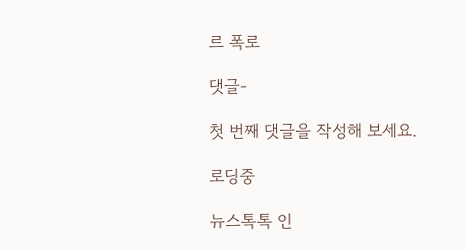르 폭로

댓글-

첫 번째 댓글을 작성해 보세요.

로딩중

뉴스톡톡 인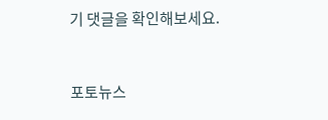기 댓글을 확인해보세요.



포토뉴스